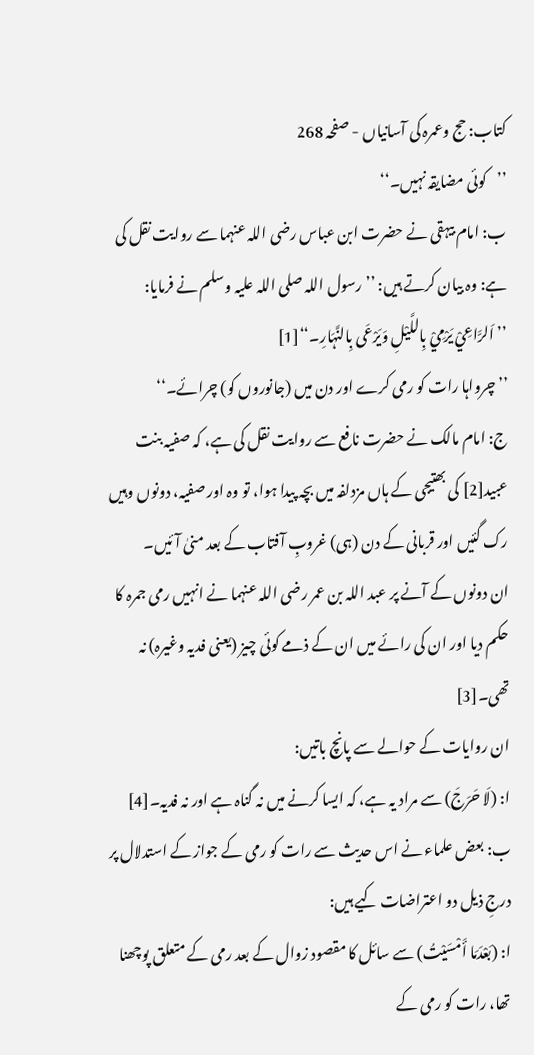کتاب: حج وعمرہ کی آسانیاں - صفحہ 268
’’کوئی مضایقہ نہیں۔‘‘
ب: امام بیہقی نے حضرت ابن عباس رضی اللہ عنہما سے روایت نقل کی ہے: وہ بیان کرتے ہیں: ’’رسول اللہ صلی اللہ علیہ وسلم نے فرمایا:
’’اَلرَّاعِيْ یَرْمِيْ بِاللَّیْلِ وَیَرْعَی بِالنَّہَارِ۔‘‘[1]
’’چرواہا رات کو رمی کرے اور دن میں (جانوروں کو) چرائے۔‘‘
ج: امام مالک نے حضرت نافع سے روایت نقل کی ہے، کہ صفیہ بنت عبید[2] کی بھتیجی کے ہاں مزدلفہ میں بچہ پیدا ہوا، تو وہ اور صفیہ، دونوں وہیں رک گئیں اور قربانی کے دن (ہی) غروبِ آفتاب کے بعد منیٰ آئیں۔
ان دونوں کے آنے پر عبد اللہ بن عمر رضی اللہ عنہما نے انہیں رمی جمرہ کا حکم دیا اور ان کی رائے میں ان کے ذمے کوئی چیز (یعنی فدیہ وغیرہ) نہ تھی۔[3]
ان روایات کے حوالے سے پانچ باتیں:
ا: (لَا حَرَجَ) سے مراد یہ ہے، کہ ایسا کرنے میں نہ گناہ ہے اور نہ فدیہ۔[4]
ب: بعض علماء نے اس حدیث سے رات کو رمی کے جواز کے استدلال پر درجِ ذیل دو اعتراضات کیے ہیں:
ا: (بَعْدَمَا أَمْسَیْتُ) سے سائل کا مقصود زوال کے بعد رمی کے متعلق پوچھنا تھا، رات کو رمی کے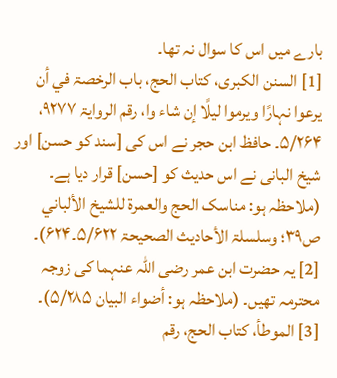بارے میں اس کا سوال نہ تھا۔
[1] السنن الکبری، کتاب الحج، باب الرخصۃ في أن یرعوا نہارًا ویرموا لیلًا إن شاء وا، رقم الروایۃ ۹۲۷۷، ۵/۲۶۴۔ حافظ ابن حجر نے اس کی [سند کو حسن] اور شیخ البانی نے اس حدیث کو [حسن] قرار دیا ہے۔ (ملاحظہ ہو: مناسک الحج والعمرۃ للشیخ الألباني ص۳۹؛ وسلسلۃ الأحادیث الصحیحۃ ۵/۶۲۲۔۶۲۴)۔
[2] یہ حضرت ابن عمر رضی اللہ عنہما کی زوجہ محترمہ تھیں۔ (ملاحظہ ہو: أضواء البیان ۵/۲۸۵)۔
[3] الموطأ، کتاب الحج، رقم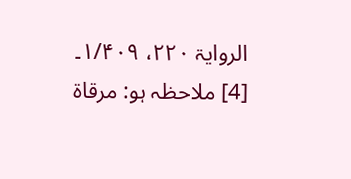الروایۃ ۲۲۰، ۱/۴۰۹۔
[4] ملاحظہ ہو: مرقاۃ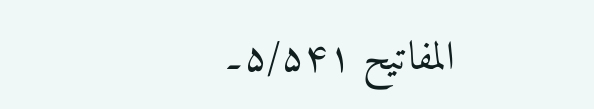المفاتیح ۵/۵۴۱۔